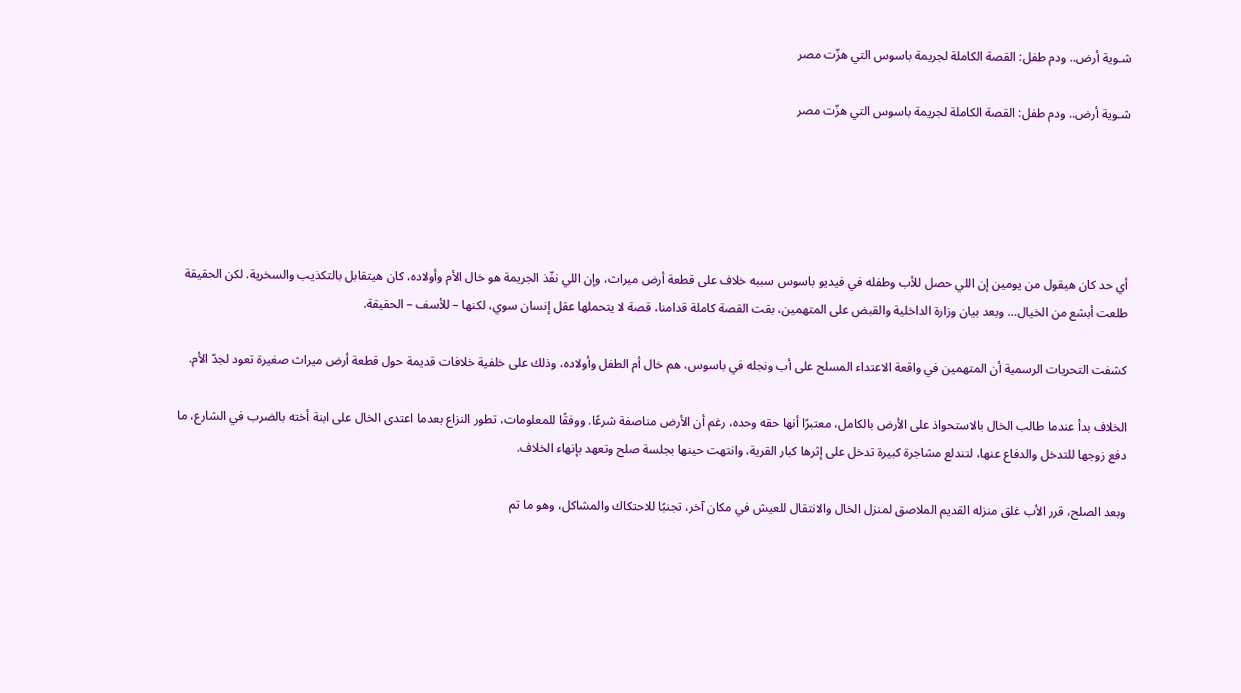شـوية أرض.. ودم طفل: القصة الكاملة لجريمة باسوس التي هزّت مصر

شـوية أرض.. ودم طفل: القصة الكاملة لجريمة باسوس التي هزّت مصر





أي حد كان هيقول من يومين إن اللي حصل للأب وطفله في فيديو باسوس سببه خلاف على قطعة أرض ميراث، وإن اللي نفّذ الجريمة هو خال الأم وأولاده، كان هيتقابل بالتكذيب والسخرية. لكن الحقيقة طلعت أبشع من الخيال… وبعد بيان وزارة الداخلية والقبض على المتهمين، بقت القصة كاملة قدامنا، قصة لا يتحملها عقل إنسان سوي، لكنها – للأسف – الحقيقة.

كشفت التحريات الرسمية أن المتهمين في واقعة الاعتداء المسلح على أب ونجله في باسوس، هم خال أم الطفل وأولاده، وذلك على خلفية خلافات قديمة حول قطعة أرض ميراث صغيرة تعود لجدّ الأم.

الخلاف بدأ عندما طالب الخال بالاستحواذ على الأرض بالكامل، معتبرًا أنها حقه وحده، رغم أن الأرض مناصفة شرعًا. ووفقًا للمعلومات، تطور النزاع بعدما اعتدى الخال على ابنة أخته بالضرب في الشارع، ما دفع زوجها للتدخل والدفاع عنها، لتندلع مشاجرة كبيرة تدخل على إثرها كبار القرية، وانتهت حينها بجلسة صلح وتعهد بإنهاء الخلاف.

وبعد الصلح، قرر الأب غلق منزله القديم الملاصق لمنزل الخال والانتقال للعيش في مكان آخر، تجنبًا للاحتكاك والمشاكل، وهو ما تم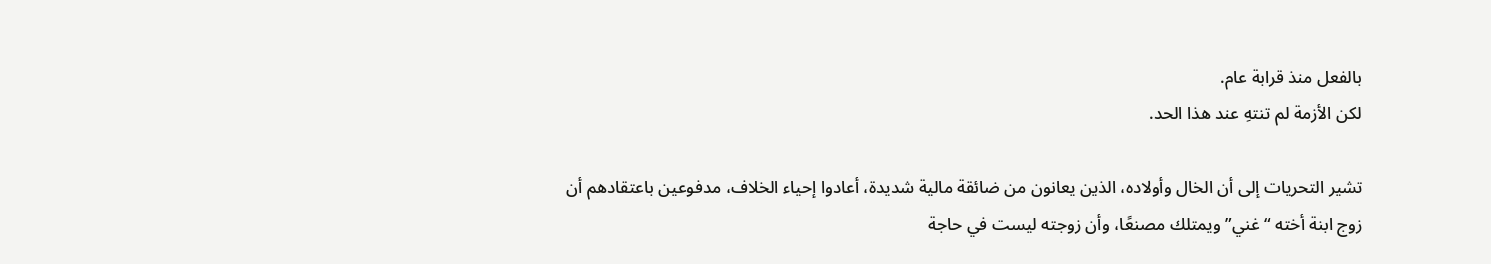بالفعل منذ قرابة عام.
لكن الأزمة لم تنتهِ عند هذا الحد.

تشير التحريات إلى أن الخال وأولاده، الذين يعانون من ضائقة مالية شديدة، أعادوا إحياء الخلاف، مدفوعين باعتقادهم أن زوج ابنة أخته “غني” ويمتلك مصنعًا، وأن زوجته ليست في حاجة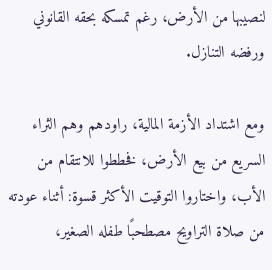لنصيبها من الأرض، رغم تمسكه بحقه القانوني ورفضه التنازل.

ومع اشتداد الأزمة المالية، راودهم وهم الثراء السريع من بيع الأرض، فخططوا للانتقام من الأب، واختاروا التوقيت الأكثر قسوة: أثناء عودته من صلاة التراويح مصطحبًا طفله الصغير،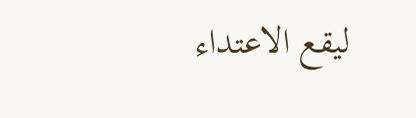ليقع الاعتداء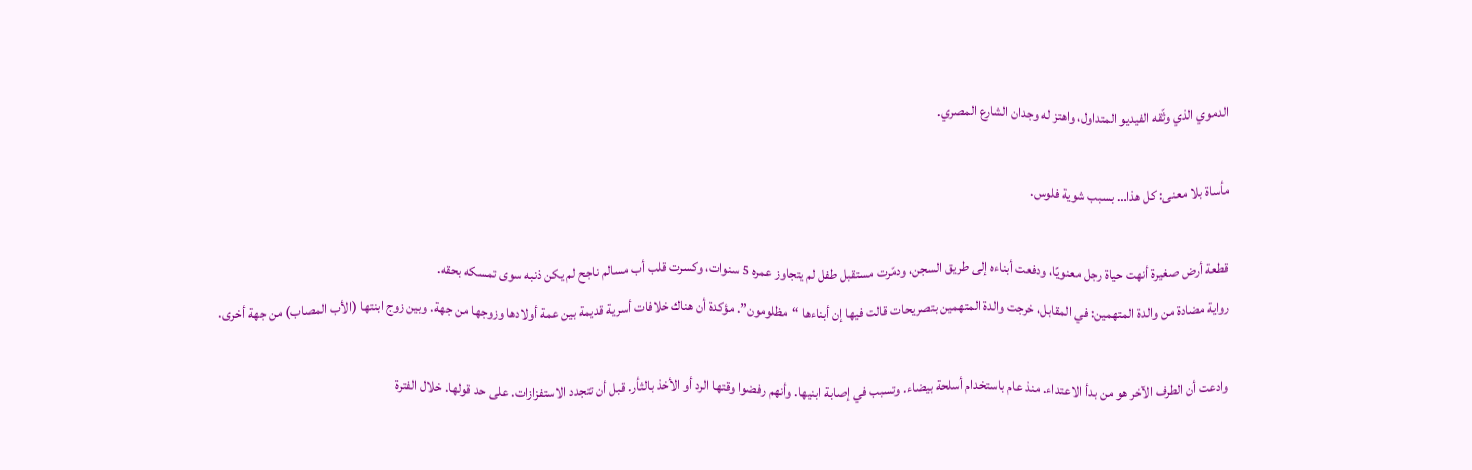الدموي الذي وثّقه الفيديو المتداول، واهتز له وجدان الشارع المصري.

مأساة بلا معنى: كل هذا… بسبب شوية فلوس.

قطعة أرض صغيرة أنهت حياة رجل معنويًا، ودفعت أبناءه إلى طريق السجن، ودمّرت مستقبل طفل لم يتجاوز عمره 5 سنوات، وكسرت قلب أب مسالم ناجح لم يكن ذنبه سوى تمسكه بحقه.
رواية مضادة من والدة المتهمين: في المقابل، خرجت والدة المتهمين بتصريحات قالت فيها إن أبناءها “مظلومون”. مؤكدة أن هناك خلافات أسرية قديمة بين عمة أولادها وزوجها من جهة. وبين زوج ابنتها (الأب المصاب) من جهة أخرى.

وادعت أن الطرف الآخر هو من بدأ الاعتداء. منذ عام باستخدام أسلحة بيضاء. وتسبب في إصابة ابنيها. وأنهم رفضوا وقتها الرد أو الأخذ بالثأر. قبل أن تتجدد الاستفزازات. على حد قولها. خلال الفترة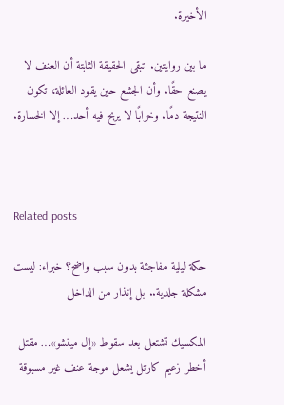الأخيرة.

ما بين روايتين. تبقى الحقيقة الثابتة أن العنف لا يصنع حقًا. وأن الجشع حين يقود العائلة، تكون النتيجة دمًا. وخرابًا لا يربح فيه أحد… إلا الخسارة.



Related posts

حكة ليلية مفاجئة بدون سبب واضح؟ خبراء: ليست مشكلة جلدية.. بل إنذار من الداخل

المكسيك تشتعل بعد سقوط «إل مينشو»… مقتل أخطر زعيم كارتل يشعل موجة عنف غير مسبوقة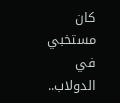كان مستخبي في الدولاب..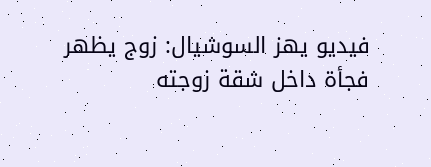فيديو يهز السوشيال: زوج يظهر فجأة داخل شقة زوجته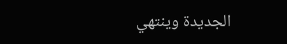الجديدة وينتهي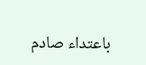باعتداء صادم